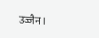उज्जैन।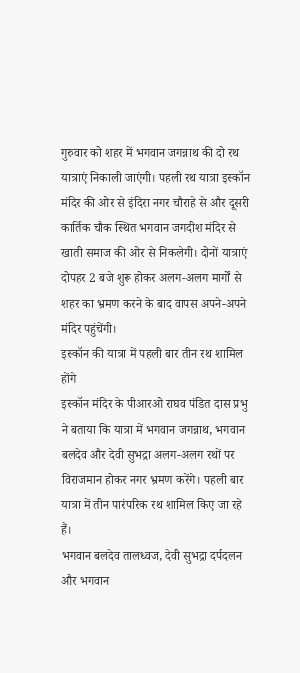गुरुवार को शहर में भगवान जगन्नाथ की दो रथ यात्राएं निकाली जाएंगी। पहली रथ यात्रा इस्कॉन मंदिर की ओर से इंदिरा नगर चौराहे से और दूसरी कार्तिक चौक स्थित भगवान जगदीश मंदिर से खाती समाज की ओर से निकलेगी। दोनों यात्राएं दोपहर 2 बजे शुरू होकर अलग-अलग मार्गों से शहर का भ्रमण करने के बाद वापस अपने-अपने मंदिर पहुंचेंगी।
इस्कॉन की यात्रा में पहली बार तीन रथ शामिल होंगे
इस्कॉन मंदिर के पीआरओ राघव पंडित दास प्रभु ने बताया कि यात्रा में भगवान जगन्नाथ, भगवान बलदेव और देवी सुभद्रा अलग-अलग रथों पर विराजमान होकर नगर भ्रमण करेंगे। पहली बार यात्रा में तीन पारंपरिक रथ शामिल किए जा रहे हैं।
भगवान बलदेव तालध्वज, देवी सुभद्रा दर्पदलन और भगवान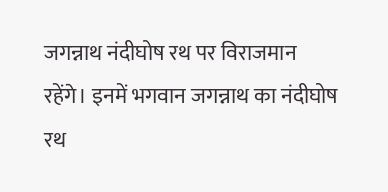जगन्नाथ नंदीघोष रथ पर विराजमान रहेंगे। इनमें भगवान जगन्नाथ का नंदीघोष रथ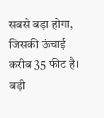सबसे बड़ा होगा, जिसकी ऊंचाई करीब 35 फीट है। बड़ी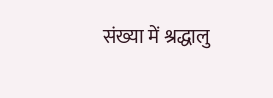संख्या में श्रद्धालु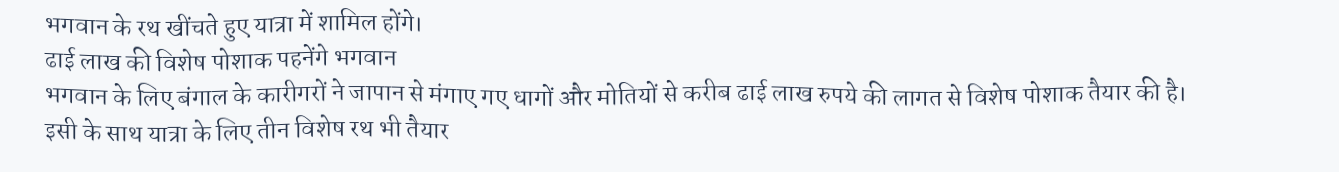भगवान के रथ खींचते हुए यात्रा में शामिल होंगे।
ढाई लाख की विशेष पोशाक पहनेंगे भगवान
भगवान के लिए बंगाल के कारीगरों ने जापान से मंगाए गए धागों और मोतियों से करीब ढाई लाख रुपये की लागत से विशेष पोशाक तैयार की है। इसी के साथ यात्रा के लिए तीन विशेष रथ भी तैयार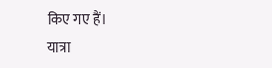किए गए हैं।
यात्रा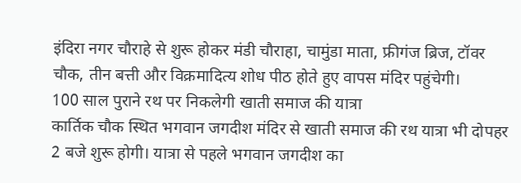इंदिरा नगर चौराहे से शुरू होकर मंडी चौराहा, चामुंडा माता, फ्रीगंज ब्रिज, टॉवर चौक, तीन बत्ती और विक्रमादित्य शोध पीठ होते हुए वापस मंदिर पहुंचेगी।
100 साल पुराने रथ पर निकलेगी खाती समाज की यात्रा
कार्तिक चौक स्थित भगवान जगदीश मंदिर से खाती समाज की रथ यात्रा भी दोपहर 2 बजे शुरू होगी। यात्रा से पहले भगवान जगदीश का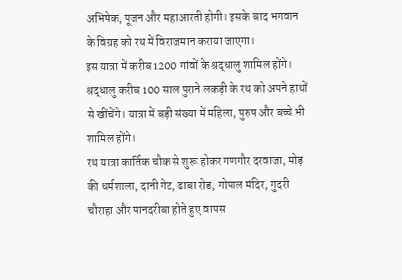अभिषेक, पूजन और महाआरती होगी। इसके बाद भगवान के विग्रह को रथ में विराजमान कराया जाएगा।
इस यात्रा में करीब 1200 गांवों के श्रद्धालु शामिल होंगे। श्रद्धालु करीब 100 साल पुराने लकड़ी के रथ को अपने हाथों से खींचेंगे। यात्रा में बड़ी संख्या में महिला, पुरुष और बच्चे भी शामिल होंगे।
रथ यात्रा कार्तिक चौक से शुरू होकर गणगौर दरवाजा, मोड़ की धर्मशाला, दानी गेट, ढाबा रोड, गोपाल मंदिर, गुदरी चौराहा और पानदरीबा होते हुए वापस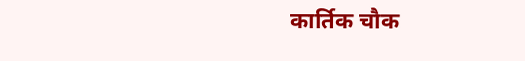कार्तिक चौक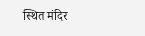स्थित मंदिर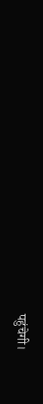पहुंचेगी।